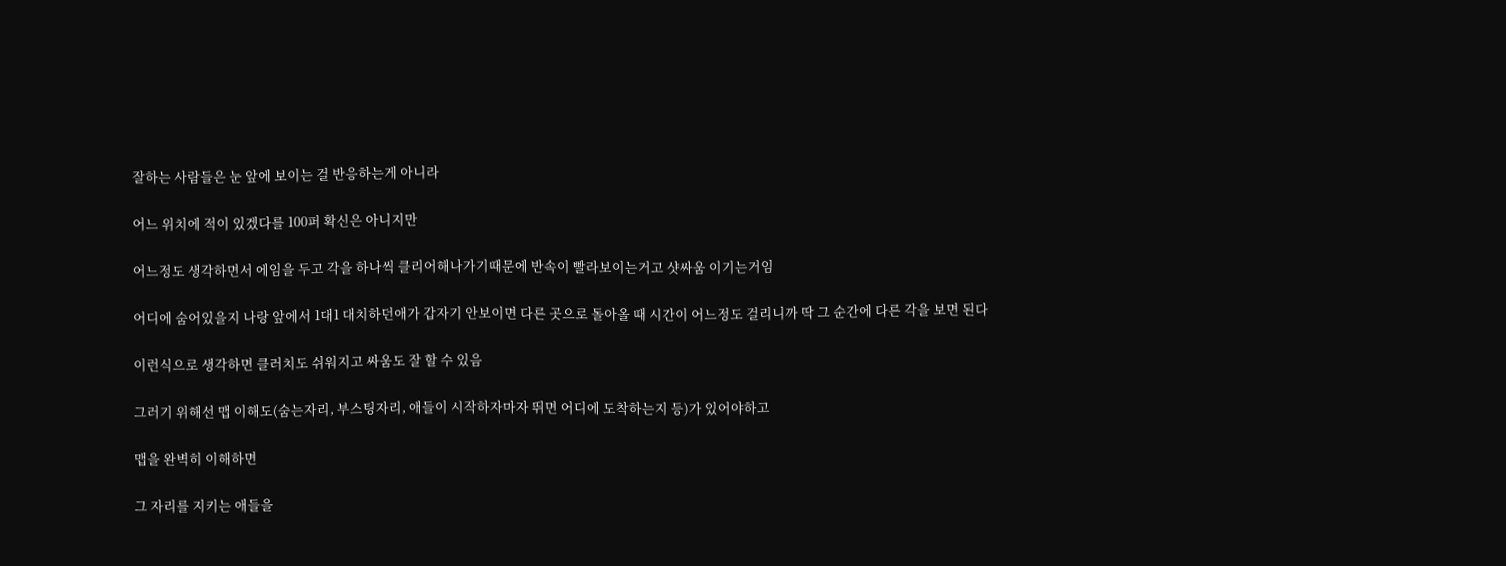잘하는 사람들은 눈 앞에 보이는 걸 반응하는게 아니라

어느 위치에 적이 있겠다를 100퍼 확신은 아니지만

어느정도 생각하면서 에임을 두고 각을 하나씩 클리어해나가기때문에 반속이 빨라보이는거고 샷싸움 이기는거임

어디에 숨어있을지 나랑 앞에서 1대1 대치하던애가 갑자기 안보이면 다른 곳으로 돌아올 때 시간이 어느정도 걸리니까 딱 그 순간에 다른 각을 보면 된다

이런식으로 생각하면 클러치도 쉬워지고 싸움도 잘 할 수 있음

그러기 위해선 맵 이해도(숨는자리, 부스팅자리, 애들이 시작하자마자 뛰면 어디에 도착하는지 등)가 있어야하고

맵을 완벽히 이해하면

그 자리를 지키는 애들을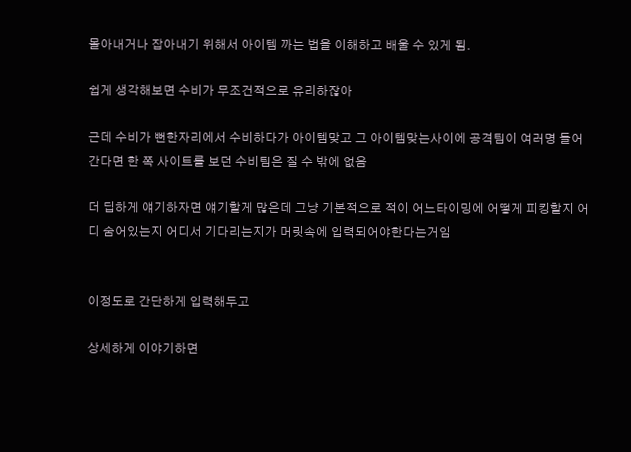몰아내거나 잡아내기 위해서 아이템 까는 법을 이해하고 배울 수 있게 됨.

쉽게 생각해보면 수비가 무조건적으로 유리하잖아

근데 수비가 뻔한자리에서 수비하다가 아이템맞고 그 아이템맞는사이에 공격팀이 여러명 들어간다면 한 쪽 사이트를 보던 수비팀은 질 수 밖에 없음

더 딥하게 얘기하자면 얘기할게 많은데 그냥 기본적으로 적이 어느타이밍에 어떻게 피킹할지 어디 숨어있는지 어디서 기다리는지가 머릿속에 입력되어야한다는거임


이정도로 간단하게 입력해두고

상세하게 이야기하면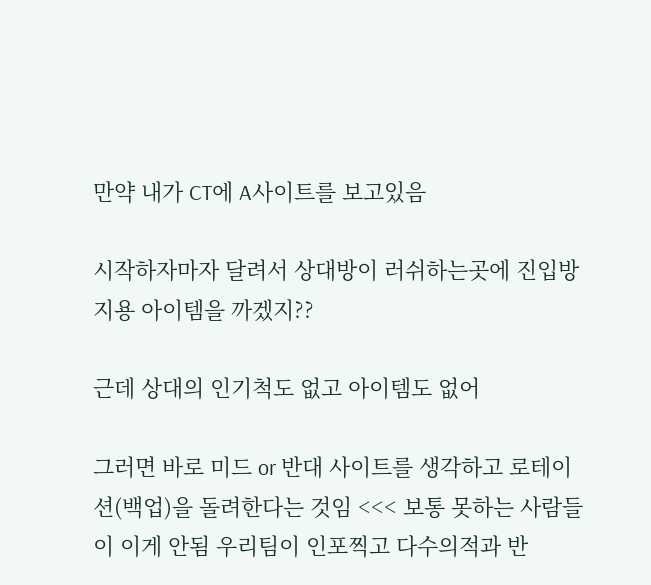만약 내가 CT에 A사이트를 보고있음

시작하자마자 달려서 상대방이 러쉬하는곳에 진입방지용 아이템을 까겠지??

근데 상대의 인기척도 없고 아이템도 없어

그러면 바로 미드 or 반대 사이트를 생각하고 로테이션(백업)을 돌려한다는 것임 <<< 보통 못하는 사람들이 이게 안됨 우리팀이 인포찍고 다수의적과 반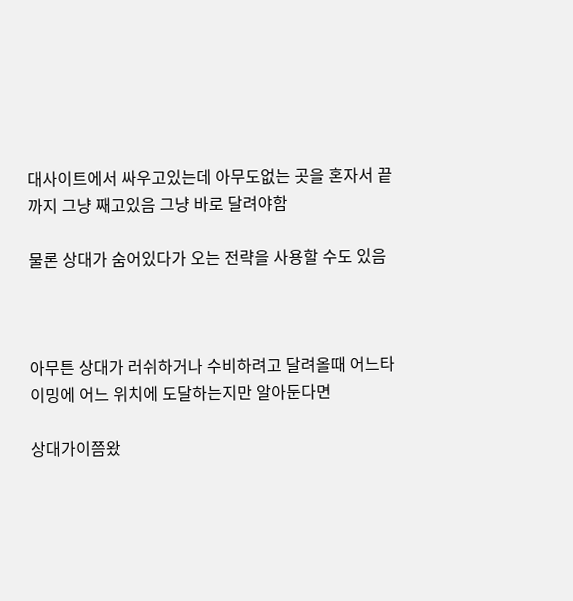대사이트에서 싸우고있는데 아무도없는 곳을 혼자서 끝까지 그냥 째고있음 그냥 바로 달려야함

물론 상대가 숨어있다가 오는 전략을 사용할 수도 있음



아무튼 상대가 러쉬하거나 수비하려고 달려올때 어느타이밍에 어느 위치에 도달하는지만 알아둔다면

상대가이쯤왔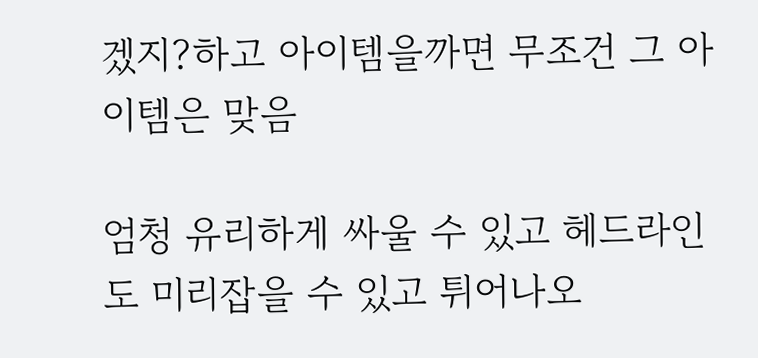겠지?하고 아이템을까면 무조건 그 아이템은 맞음

엄청 유리하게 싸울 수 있고 헤드라인도 미리잡을 수 있고 튀어나오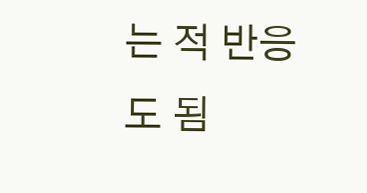는 적 반응도 됨